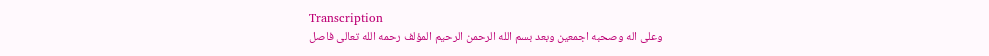Transcription
وعلى اله وصحبه اجمعين وبعد بسم الله الرحمن الرحيم المؤلف رحمه الله تعالى فاصل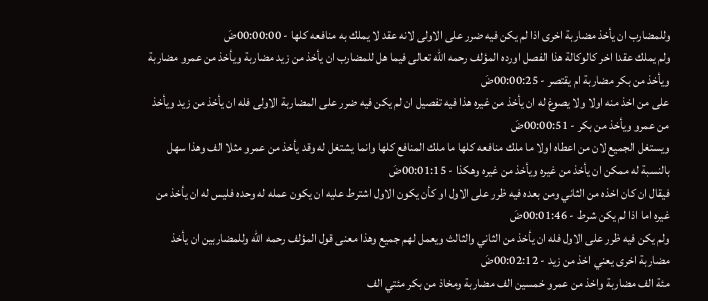وللمضارب ان يأخذ مضاربة اخرى اذا لم يكن فيه ضرر على الاولى لانه عقد لا يملك به منافعه كلها - 00:00:00ضَ
ولم يملك عقدا اخر كالوكالة هذا الفصل اورده المؤلف رحمه الله تعالى فيما هل للمضارب ان يأخذ من زيد مضاربة ويأخذ من عمرو مضاربة ويأخذ من بكر مضاربة ام يقتصر - 00:00:25ضَ
على من اخذ منه اولا ولا يصوغ له ان يأخذ من غيره هذا فيه تفصيل ان لم يكن فيه ضرر على المضاربة الاولى فله ان يأخذ من زيد ويأخذ من عمرو ويأخذ من بكر - 00:00:51ضَ
ويستغل الجميع لان من اعطاه اولا ما ملك منافعه كلها ما ملك المنافع كلها وانما يشتغل له وقد يأخذ من عمرو مثلا الف وهذا سهل بالنسبة له ممكن ان يأخذ من غيره ويأخذ من غيره وهكذا - 00:01:15ضَ
فيقال ان كان اخذه من الثاني ومن بعده فيه ظرر على الاول او كأن يكون الاول اشترط عليه ان يكون عمله له وحده فليس له ان يأخذ من غيره اما اذا لم يكن شرط - 00:01:46ضَ
ولم يكن فيه ظرر على الاول فله ان يأخذ من الثاني والثالث ويعمل لهم جميع وهذا معنى قول المؤلف رحمه الله وللمضاربين ان يأخذ مضاربة اخرى يعني اخذ من زيد - 00:02:12ضَ
مئة الف مضاربة واخذ من عمرو خمسين الف مضاربة ومخاذ من بكر مئتي الف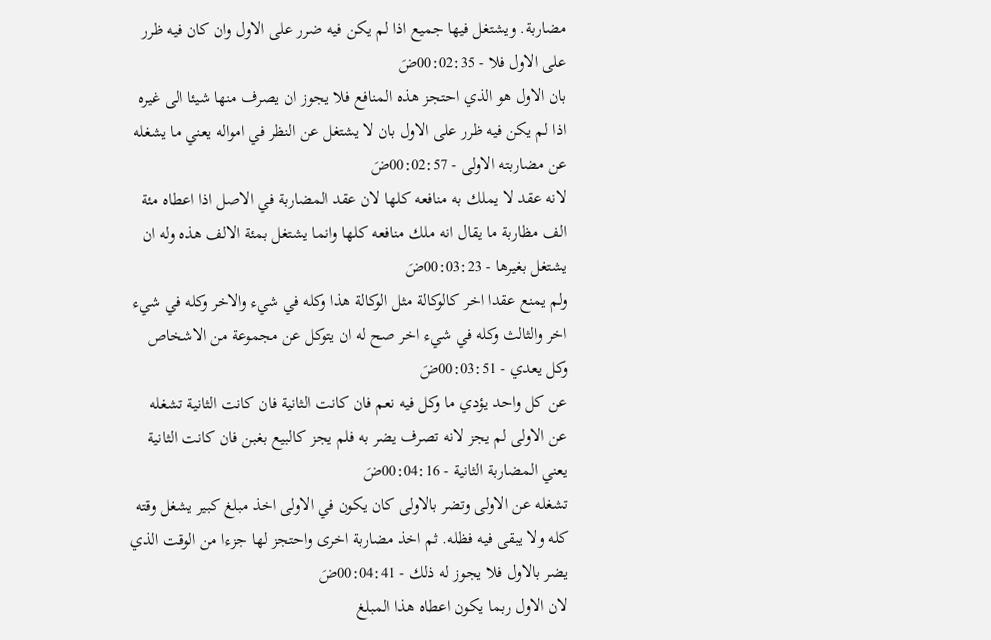مضاربة. ويشتغل فيها جميع اذا لم يكن فيه ضرر على الاول وان كان فيه ظرر على الاول فلا - 00:02:35ضَ
بان الاول هو الذي احتجز هذه المنافع فلا يجوز ان يصرف منها شيئا الى غيره اذا لم يكن فيه ظرر على الاول بان لا يشتغل عن النظر في امواله يعني ما يشغله عن مضاربته الاولى - 00:02:57ضَ
لانه عقد لا يملك به منافعه كلها لان عقد المضاربة في الاصل اذا اعطاه مئة الف مظاربة ما يقال انه ملك منافعه كلها وانما يشتغل بمئة الالف هذه وله ان يشتغل بغيرها - 00:03:23ضَ
ولم يمنع عقدا اخر كالوكالة مثل الوكالة هذا وكله في شيء والاخر وكله في شيء اخر والثالث وكله في شيء اخر صح له ان يتوكل عن مجموعة من الاشخاص وكل يعدي - 00:03:51ضَ
عن كل واحد يؤدي ما وكل فيه نعم فان كانت الثانية فان كانت الثانية تشغله عن الاولى لم يجز لانه تصرف يضر به فلم يجز كالبيع بغبن فان كانت الثانية يعني المضاربة الثانية - 00:04:16ضَ
تشغله عن الاولى وتضر بالاولى كان يكون في الاولى اخذ مبلغ كبير يشغل وقته كله ولا يبقى فيه فظله. ثم اخذ مضاربة اخرى واحتجز لها جزءا من الوقت الذي يضر بالاول فلا يجوز له ذلك - 00:04:41ضَ
لان الاول ربما يكون اعطاه هذا المبلغ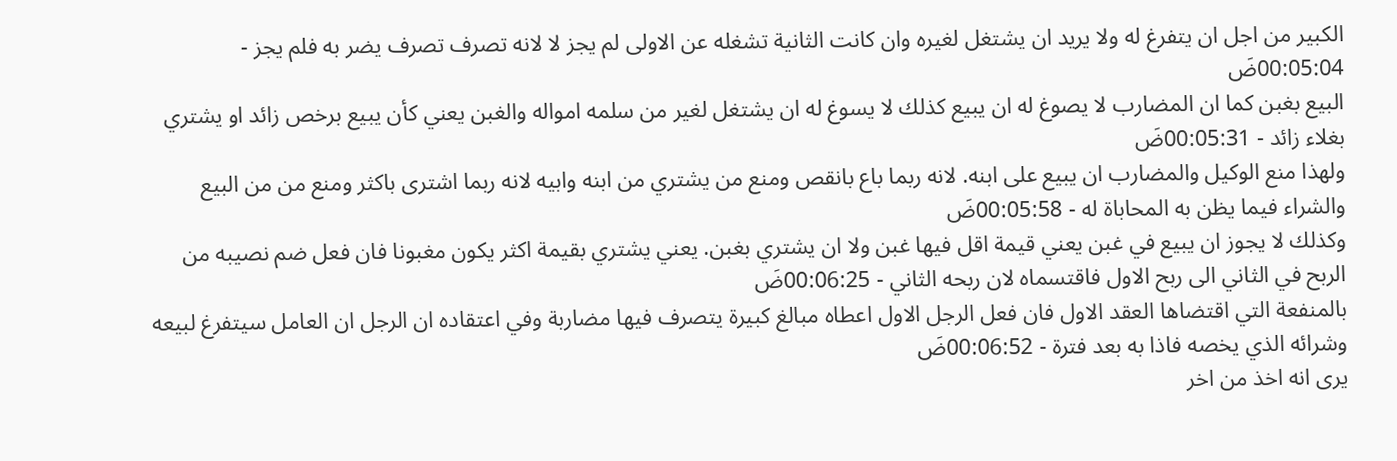الكبير من اجل ان يتفرغ له ولا يريد ان يشتغل لغيره وان كانت الثانية تشغله عن الاولى لم يجز لا لانه تصرف تصرف يضر به فلم يجز - 00:05:04ضَ
البيع بغبن كما ان المضارب لا يصوغ له ان يبيع كذلك لا يسوغ له ان يشتغل لغير من سلمه امواله والغبن يعني كأن يبيع برخص زائد او يشتري بغلاء زائد - 00:05:31ضَ
ولهذا منع الوكيل والمضارب ان يبيع على ابنه. لانه ربما باع بانقص ومنع من يشتري من ابنه وابيه لانه ربما اشترى باكثر ومنع من من البيع والشراء فيما يظن به المحاباة له - 00:05:58ضَ
وكذلك لا يجوز ان يبيع في غبن يعني قيمة اقل فيها غبن ولا ان يشتري بغبن. يعني يشتري بقيمة اكثر يكون مغبونا فان فعل ضم نصيبه من الربح في الثاني الى ربح الاول فاقتسماه لان ربحه الثاني - 00:06:25ضَ
بالمنفعة التي اقتضاها العقد الاول فان فعل الرجل الاول اعطاه مبالغ كبيرة يتصرف فيها مضاربة وفي اعتقاده ان الرجل ان العامل سيتفرغ لبيعه وشرائه الذي يخصه فاذا به بعد فترة - 00:06:52ضَ
يرى انه اخذ من اخر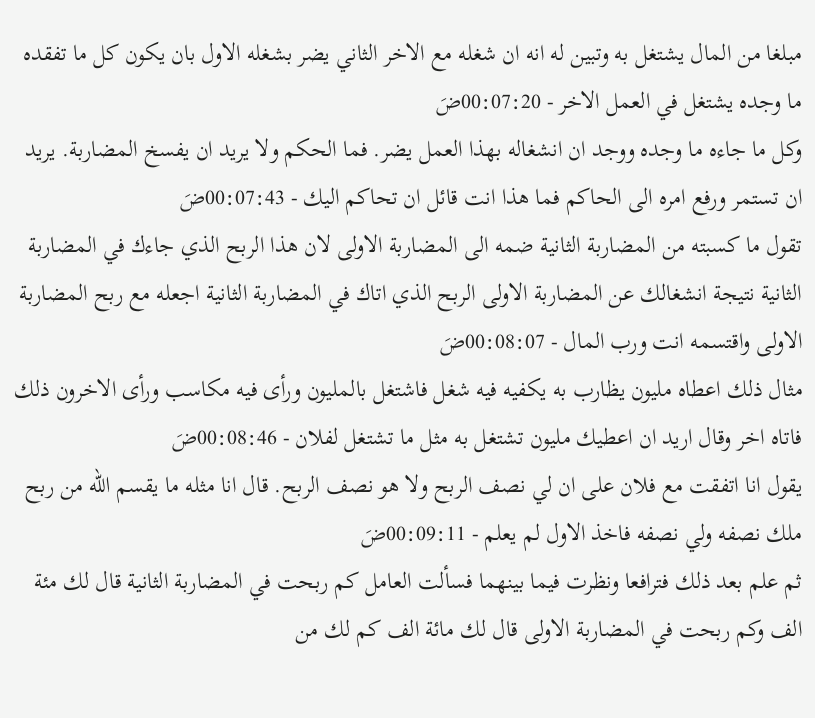مبلغا من المال يشتغل به وتبين له انه ان شغله مع الاخر الثاني يضر بشغله الاول بان يكون كل ما تفقده ما وجده يشتغل في العمل الاخر - 00:07:20ضَ
وكل ما جاءه ما وجده ووجد ان انشغاله بهذا العمل يضر. فما الحكم ولا يريد ان يفسخ المضاربة. يريد ان تستمر ورفع امره الى الحاكم فما هذا انت قائل ان تحاكم اليك - 00:07:43ضَ
تقول ما كسبته من المضاربة الثانية ضمه الى المضاربة الاولى لان هذا الربح الذي جاءك في المضاربة الثانية نتيجة انشغالك عن المضاربة الاولى الربح الذي اتاك في المضاربة الثانية اجعله مع ربح المضاربة الاولى واقتسمه انت ورب المال - 00:08:07ضَ
مثال ذلك اعطاه مليون يظارب به يكفيه فيه شغل فاشتغل بالمليون ورأى فيه مكاسب ورأى الاخرون ذلك فاتاه اخر وقال اريد ان اعطيك مليون تشتغل به مثل ما تشتغل لفلان - 00:08:46ضَ
يقول انا اتفقت مع فلان على ان لي نصف الربح ولا هو نصف الربح. قال انا مثله ما يقسم الله من ربح ملك نصفه ولي نصفه فاخذ الاول لم يعلم - 00:09:11ضَ
ثم علم بعد ذلك فترافعا ونظرت فيما بينهما فسألت العامل كم ربحت في المضاربة الثانية قال لك مئة الف وكم ربحت في المضاربة الاولى قال لك مائة الف كم لك من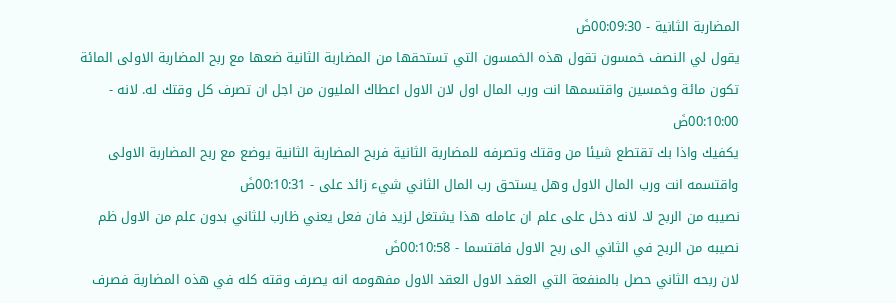المضاربة الثانية - 00:09:30ضَ
يقول لي النصف خمسون تقول هذه الخمسون التي تستحقها من المضاربة الثانية ضعها مع ربح المضاربة الاولى المائة تكون مائة وخمسين واقتسمها انت ورب المال اول لان الاول اعطاك المليون من اجل ان تصرف كل وقتك له. لانه - 00:10:00ضَ
يكفيك واذا بك تقتطع شيئا من وقتك وتصرفه للمضاربة الثانية فربح المضاربة الثانية يوضع مع ربح المضاربة الاولى واقتسمه انت ورب المال الاول وهل يستحق رب المال الثاني شيء زائد على - 00:10:31ضَ
نصيبه من الربح لا. لانه دخل على علم ان عامله هذا يشتغل لزيد فان فعل يعني ظارب للثاني بدون علم من الاول ظم نصيبه من الربح في الثاني الى ربح الاول فاقتسما - 00:10:58ضَ
لان ربحه الثاني حصل بالمنفعة التي العقد الاول العقد الاول مفهومه انه يصرف وقته كله في هذه المضاربة فصرف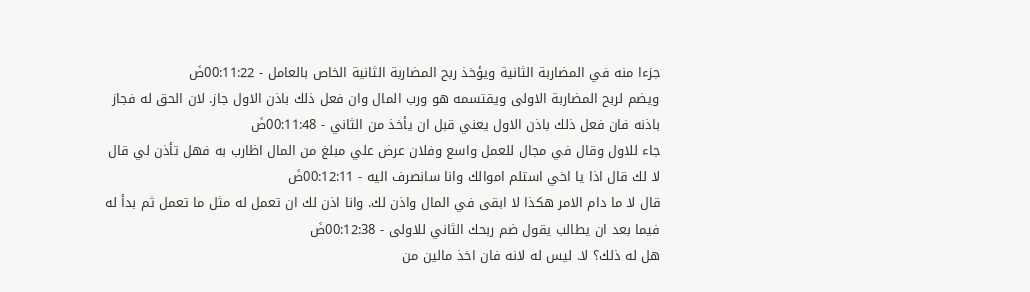جزءا منه في المضاربة الثانية ويؤخذ ربح المضاربة الثانية الخاص بالعامل - 00:11:22ضَ
ويضم لربح المضاربة الاولى ويقتسمه هو ورب المال وان فعل ذلك باذن الاول جاز. لان الحق له فجاز باذنه فان فعل ذلك باذن الاول يعني قبل ان يأخذ من الثاني - 00:11:48ضَ
جاء للاول وقال في مجال للعمل واسع وفلان عرض علي مبلغ من المال اظارب به فهل تأذن لي قال لا لك قال اذا يا اخي استلم اموالك وانا سانصرف اليه - 00:12:11ضَ
قال لا ما دام الامر هكذا لا ابقى في المال واذن لك. وانا اذن لك ان تعمل له مثل ما تعمل ثم بدأ له فيما بعد ان يطالب يقول ضم ربحك الثاني للاولى - 00:12:38ضَ
هل له ذلك؟ لا. ليس له لانه فان اخذ مالين من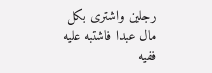رجلين واشترى بكل مال عبدا فاشتبه عليه ففيه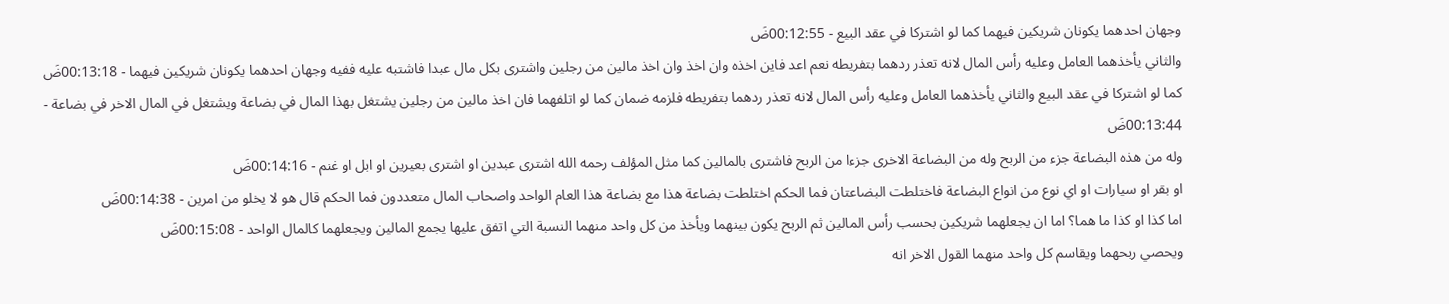وجهان احدهما يكونان شريكين فيهما كما لو اشتركا في عقد البيع - 00:12:55ضَ
والثاني يأخذهما العامل وعليه رأس المال لانه تعذر ردهما بتفريطه نعم اعد فاين اخذه وان اخذ وان اخذ مالين من رجلين واشترى بكل مال عبدا فاشتبه عليه ففيه وجهان احدهما يكونان شريكين فيهما - 00:13:18ضَ
كما لو اشتركا في عقد البيع والثاني يأخذهما العامل وعليه رأس المال لانه تعذر ردهما بتفريطه فلزمه ضمان كما لو اتلفهما فان اخذ مالين من رجلين يشتغل بهذا المال في بضاعة ويشتغل في المال الاخر في بضاعة - 00:13:44ضَ
وله من هذه البضاعة جزء من الربح وله من البضاعة الاخرى جزءا من الربح فاشترى بالمالين كما مثل المؤلف رحمه الله اشترى عبدين او اشترى بعيرين او ابل او غنم - 00:14:16ضَ
او بقر او سيارات او اي نوع من انواع البضاعة فاختلطت البضاعتان فما الحكم اختلطت بضاعة هذا مع بضاعة هذا العام الواحد واصحاب المال متعددون فما الحكم قال هو لا يخلو من امرين - 00:14:38ضَ
اما كذا او كذا ما هما؟ اما ان يجعلهما شريكين بحسب رأس المالين ثم الربح يكون بينهما ويأخذ من كل واحد منهما النسبة التي اتفق عليها يجمع المالين ويجعلهما كالمال الواحد - 00:15:08ضَ
ويحصي ربحهما ويقاسم كل واحد منهما القول الاخر انه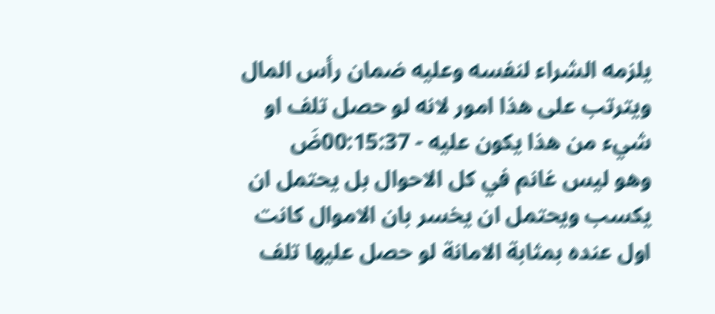يلزمه الشراء لنفسه وعليه ضمان رأس المال ويترتب على هذا امور لانه لو حصل تلف او شيء من هذا يكون عليه - 00:15:37ضَ
وهو ليس غانم في كل الاحوال بل يحتمل ان يكسب ويحتمل ان يخسر بان الاموال كانت اول عنده بمثابة الامانة لو حصل عليها تلف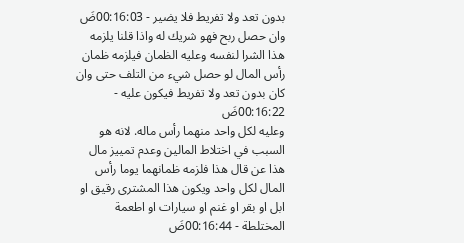بدون تعد ولا تفريط فلا يضير - 00:16:03ضَ
وان حصل ربح فهو شريك له واذا قلنا يلزمه هذا الشرا لنفسه وعليه الظمان فيلزمه ظمان رأس المال لو حصل شيء من التلف حتى وان كان بدون تعد ولا تفريط فيكون عليه - 00:16:22ضَ
وعليه لكل واحد منهما رأس ماله. لانه هو السبب في اختلاط المالين وعدم تمييز مال هذا عن قال هذا فلزمه ظمانهما يوما رأس المال لكل واحد ويكون هذا المشترى رقيق او ابل او بقر او غنم او سيارات او اطعمة المختلطة - 00:16:44ضَ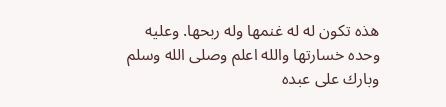هذه تكون له له غنمها وله ربحها. وعليه وحده خسارتها والله اعلم وصلى الله وسلم وبارك على عبده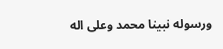ورسوله نبينا محمد وعلى اله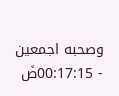وصحبه اجمعين - 00:17:15ضَ